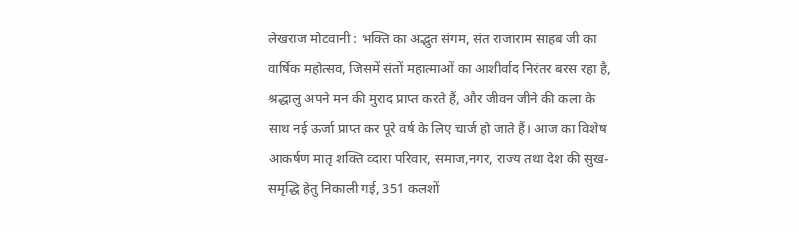लेखराज मोटवानी : भक्ति का अद्भुत संगम, संत राजाराम साहब जी का वार्षिक महोत्सव, जिसमें संतों महात्माओं का आशीर्वाद निरंतर बरस रहा है, श्रद्धालु अपने मन की मुराद प्राप्त करते हैं, और जीवन जीने की कला के साथ नई ऊर्जा प्राप्त कर पूरे वर्ष के लिए चार्ज हो जाते हैं। आज का विशेष आकर्षण मातृ शक्ति व्दारा परिवार, समाज,नगर, राज्य तथा देश की सुख- समृद्धि हेतु निकाली गई, 351 कलशों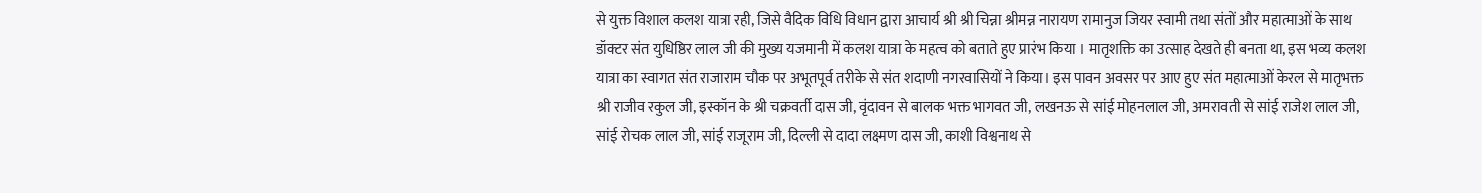से युक्त विशाल कलश यात्रा रही, जिसे वैदिक विधि विधान द्वारा आचार्य श्री श्री चिन्ना श्रीमन्न नारायण रामानुज जियर स्वामी तथा संतों और महात्माओं के साथ डॉक्टर संत युधिष्ठिर लाल जी की मुख्य यजमानी में कलश यात्रा के महत्व को बताते हुए प्रारंभ किया । मातृशक्ति का उत्साह देखते ही बनता था, इस भव्य कलश यात्रा का स्वागत संत राजाराम चौक पर अभूतपूर्व तरीके से संत शदाणी नगरवासियों ने किया। इस पावन अवसर पर आए हुए संत महात्माओं केरल से मातृभक्त श्री राजीव रकुल जी, इस्कॉन के श्री चक्रवर्ती दास जी, वृंदावन से बालक भक्त भागवत जी, लखनऊ से सांई मोहनलाल जी, अमरावती से सांई राजेश लाल जी, सांई रोचक लाल जी, सांई राजूराम जी, दिल्ली से दादा लक्ष्मण दास जी, काशी विश्वनाथ से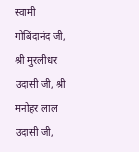स्वामी गोबिंदानंद जी, श्री मुरलीधर उदासी जी, श्री मनोहर लाल उदासी जी,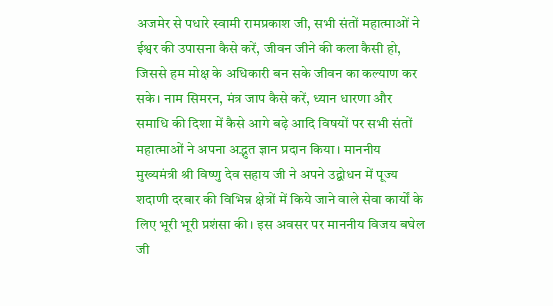अजमेर से पधारे स्वामी रामप्रकाश जी, सभी संतों महात्माओं ने ईश्वर की उपासना कैसे करें, जीवन जीने की कला कैसी हो, जिससे हम मोक्ष के अधिकारी बन सके जीवन का कल्याण कर सके। नाम सिमरन, मंत्र जाप कैसे करें, ध्यान धारणा और समाधि की दिशा में कैसे आगे बढ़े आदि विषयों पर सभी संतों महात्माओं ने अपना अद्भुत ज्ञान प्रदान किया। माननीय मुख्यमंत्री श्री विष्णु देव सहाय जी ने अपने उद्बोधन में पूज्य शदाणी दरबार की विभिन्न क्षेत्रों में किये जाने वाले सेवा कार्यों के लिए भूरी भूरी प्रशंसा की। इस अवसर पर माननीय विजय बघेल जी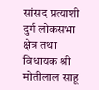सांसद प्रत्याशी दुर्ग लोकसभा क्षेत्र तथा विधायक श्री मोतीलाल साहू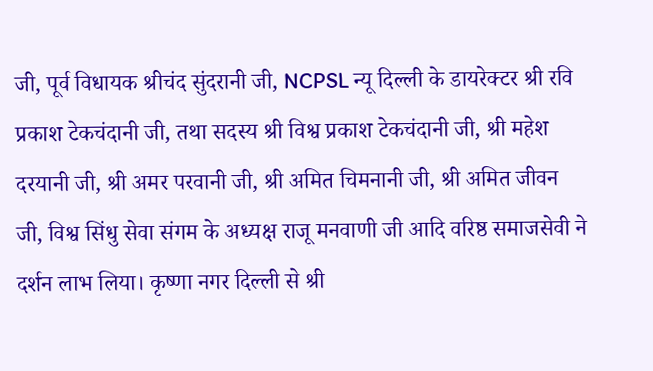जी, पूर्व विधायक श्रीचंद सुंदरानी जी, NCPSL न्यू दिल्ली के डायरेक्टर श्री रवि प्रकाश टेकचंदानी जी, तथा सदस्य श्री विश्व प्रकाश टेकचंदानी जी, श्री महेश दरयानी जी, श्री अमर परवानी जी, श्री अमित चिमनानी जी, श्री अमित जीवन जी, विश्व सिंधु सेवा संगम के अध्यक्ष राजू मनवाणी जी आदि वरिष्ठ समाजसेवी ने दर्शन लाभ लिया। कृष्णा नगर दिल्ली से श्री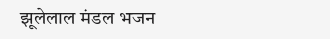झूलेलाल मंडल भजन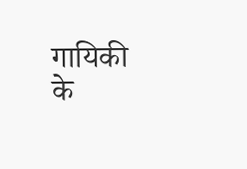गायिकी के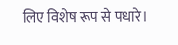लिए विशेष रूप से पधारे।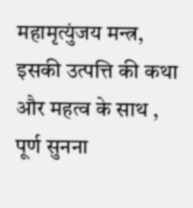महामृत्युंजय मन्त्र, इसकी उत्पत्ति की कथा और महत्व के साथ , पूर्ण सुनना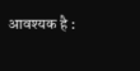आवश्यक है :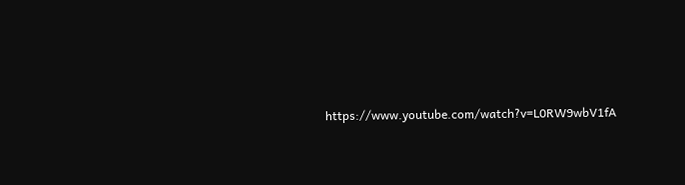https://www.youtube.com/watch?v=L0RW9wbV1fA